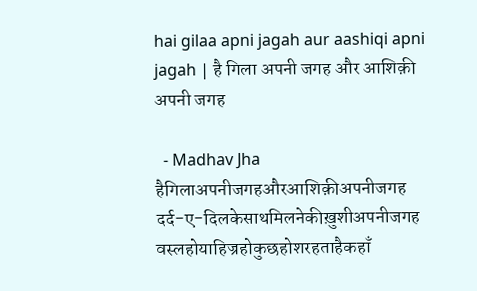hai gilaa apni jagah aur aashiqi apni jagah | है गिला अपनी जगह और आशिक़ी अपनी जगह

  - Madhav Jha
हैगिलाअपनीजगहऔरआशिक़ीअपनीजगह
दर्द-ए-दिलकेसाथमिलनेकीख़ुशीअपनीजगह
वस्लहोयाहिज्रहोकुछहोशरहताहैकहाँ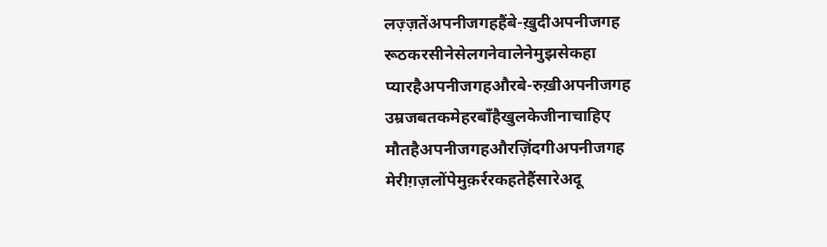लज़्ज़तेंअपनीजगहहैंबे-ख़ुदीअपनीजगह
रूठकरसीनेसेलगनेवालेनेमुझसेकहा
प्यारहैअपनीजगहऔरबे-रुख़ीअपनीजगह
उम्रजबतकमेहरबाँहैखुलकेजीनाचाहिए
मौतहैअपनीजगहऔरज़िंदगीअपनीजगह
मेरीग़ज़लोंपेमुक़र्ररकहतेहैंसारेअदू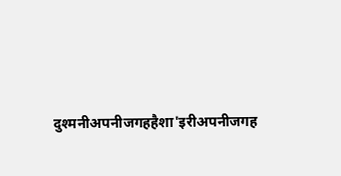दुश्मनीअपनीजगहहैशा'इरीअपनीजगह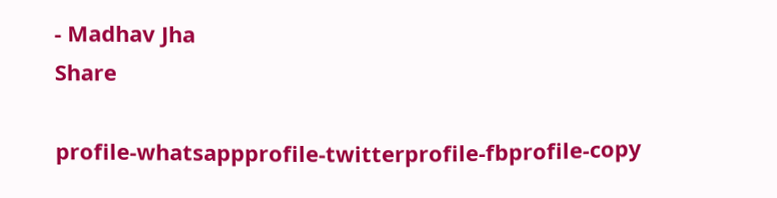- Madhav Jha
Share

profile-whatsappprofile-twitterprofile-fbprofile-copy